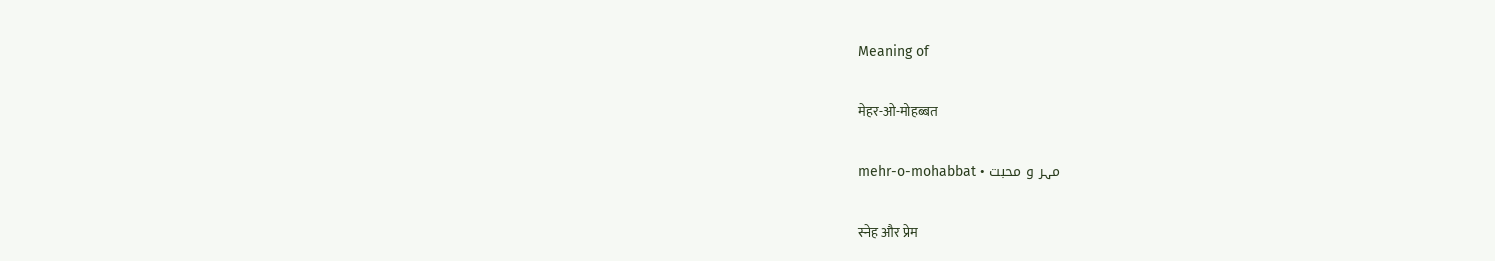Meaning of

मेहर-ओ-मोहब्बत

mehr-o-mohabbat • مہر و محبت

स्नेह और प्रेम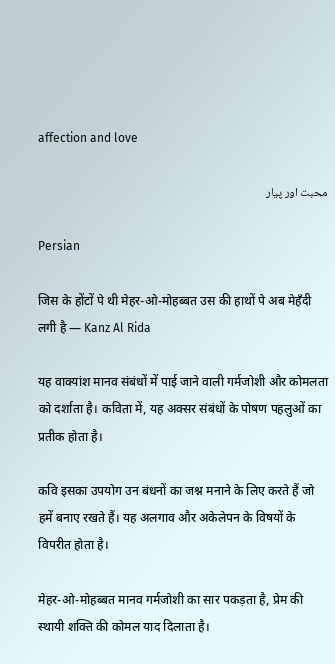affection and love

محبت اور پیار

Persian

जिस के होंटों पे थी मेहर-ओ-मोहब्बत उस की हाथों पे अब मेहँदी लगी है — Kanz Al Rida

यह वाक्यांश मानव संबंधों में पाई जाने वाली गर्मजोशी और कोमलता को दर्शाता है। कविता में, यह अक्सर संबंधों के पोषण पहलुओं का प्रतीक होता है।

कवि इसका उपयोग उन बंधनों का जश्न मनाने के लिए करते हैं जो हमें बनाए रखते हैं। यह अलगाव और अकेलेपन के विषयों के विपरीत होता है।

मेहर-ओ-मोहब्बत मानव गर्मजोशी का सार पकड़ता है, प्रेम की स्थायी शक्ति की कोमल याद दिलाता है।